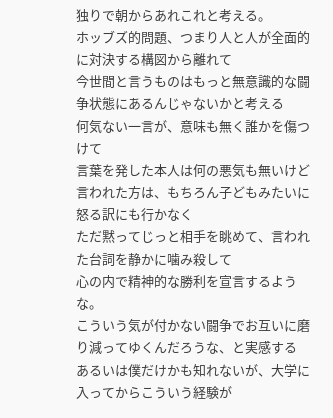独りで朝からあれこれと考える。
ホッブズ的問題、つまり人と人が全面的に対決する構図から離れて
今世間と言うものはもっと無意識的な闘争状態にあるんじゃないかと考える
何気ない一言が、意味も無く誰かを傷つけて
言葉を発した本人は何の悪気も無いけど
言われた方は、もちろん子どもみたいに怒る訳にも行かなく
ただ黙ってじっと相手を眺めて、言われた台詞を静かに噛み殺して
心の内で精神的な勝利を宣言するような。
こういう気が付かない闘争でお互いに磨り減ってゆくんだろうな、と実感する
あるいは僕だけかも知れないが、大学に入ってからこういう経験が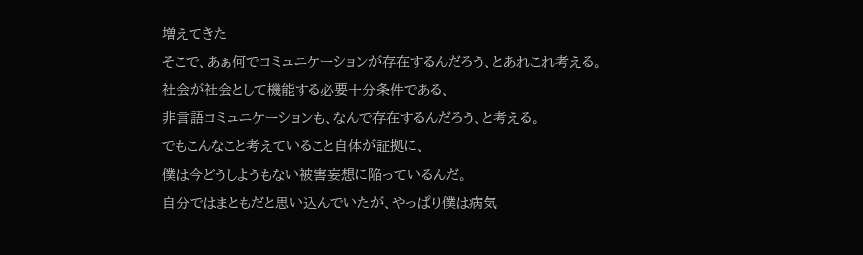増えてきた
そこで、あぁ何でコミュニケーションが存在するんだろう、とあれこれ考える。
社会が社会として機能する必要十分条件である、
非言語コミュニケーションも、なんで存在するんだろう、と考える。
でもこんなこと考えていること自体が証拠に、
僕は今どうしようもない被害妄想に陥っているんだ。
自分ではまともだと思い込んでいたが、やっぱり僕は病気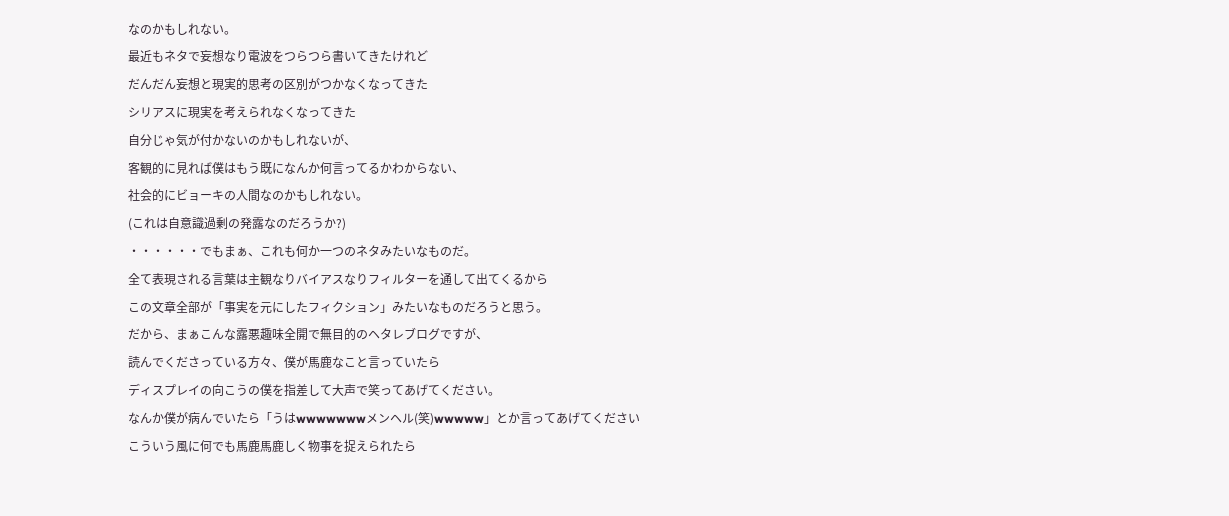なのかもしれない。
最近もネタで妄想なり電波をつらつら書いてきたけれど
だんだん妄想と現実的思考の区別がつかなくなってきた
シリアスに現実を考えられなくなってきた
自分じゃ気が付かないのかもしれないが、
客観的に見れば僕はもう既になんか何言ってるかわからない、
社会的にビョーキの人間なのかもしれない。
(これは自意識過剰の発露なのだろうか?)
・・・・・・でもまぁ、これも何か一つのネタみたいなものだ。
全て表現される言葉は主観なりバイアスなりフィルターを通して出てくるから
この文章全部が「事実を元にしたフィクション」みたいなものだろうと思う。
だから、まぁこんな露悪趣味全開で無目的のヘタレブログですが、
読んでくださっている方々、僕が馬鹿なこと言っていたら
ディスプレイの向こうの僕を指差して大声で笑ってあげてください。
なんか僕が病んでいたら「うはwwwwwwwメンヘル(笑)wwwww」とか言ってあげてください
こういう風に何でも馬鹿馬鹿しく物事を捉えられたら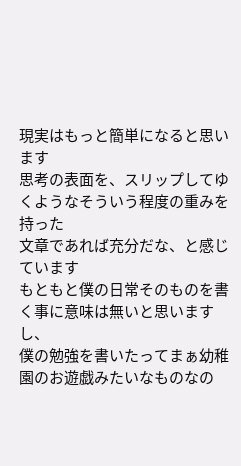現実はもっと簡単になると思います
思考の表面を、スリップしてゆくようなそういう程度の重みを持った
文章であれば充分だな、と感じています
もともと僕の日常そのものを書く事に意味は無いと思いますし、
僕の勉強を書いたってまぁ幼稚園のお遊戯みたいなものなの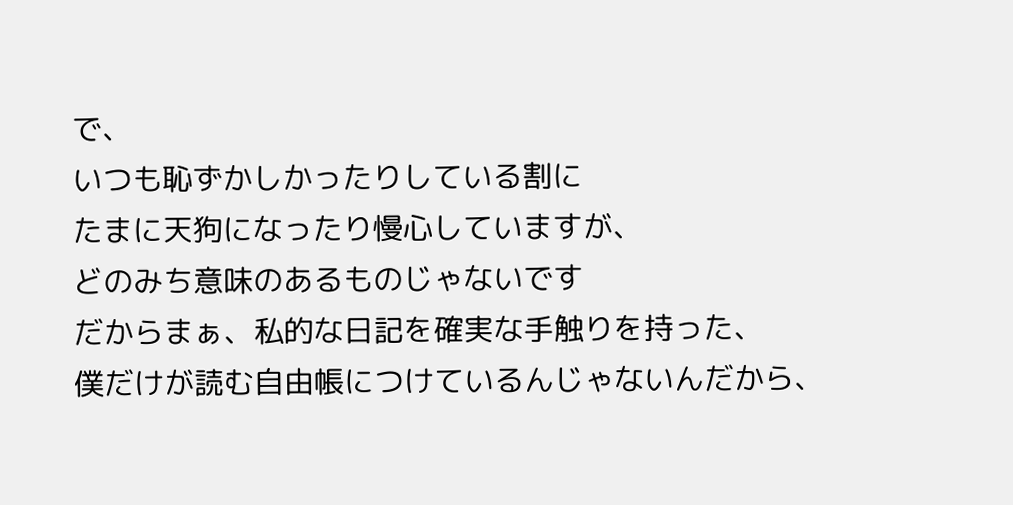で、
いつも恥ずかしかったりしている割に
たまに天狗になったり慢心していますが、
どのみち意味のあるものじゃないです
だからまぁ、私的な日記を確実な手触りを持った、
僕だけが読む自由帳につけているんじゃないんだから、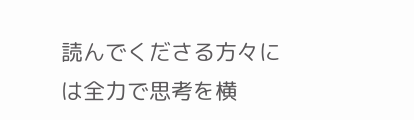読んでくださる方々には全力で思考を横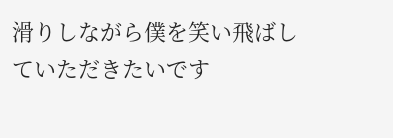滑りしながら僕を笑い飛ばしていただきたいです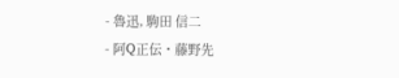- 魯迅, 駒田 信二
- 阿Q正伝・藤野先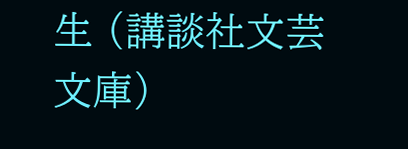生 (講談社文芸文庫)